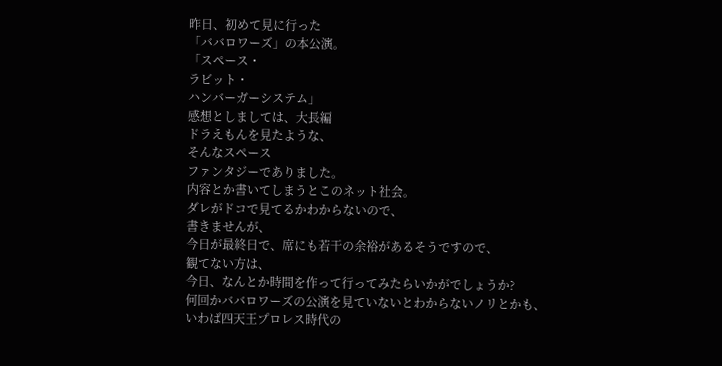昨日、初めて見に行った
「ババロワーズ」の本公演。
「スペース・
ラビット・
ハンバーガーシステム」
感想としましては、大長編
ドラえもんを見たような、
そんなスペース
ファンタジーでありました。
内容とか書いてしまうとこのネット社会。
ダレがドコで見てるかわからないので、
書きませんが、
今日が最終日で、席にも若干の余裕があるそうですので、
観てない方は、
今日、なんとか時間を作って行ってみたらいかがでしょうか?
何回かババロワーズの公演を見ていないとわからないノリとかも、
いわば四天王プロレス時代の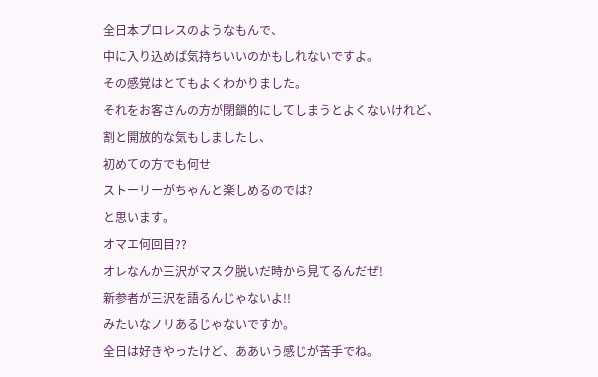全日本プロレスのようなもんで、
中に入り込めば気持ちいいのかもしれないですよ。
その感覚はとてもよくわかりました。
それをお客さんの方が閉鎖的にしてしまうとよくないけれど、
割と開放的な気もしましたし、
初めての方でも何せ
ストーリーがちゃんと楽しめるのでは?
と思います。
オマエ何回目??
オレなんか三沢がマスク脱いだ時から見てるんだぜ!
新参者が三沢を語るんじゃないよ!!
みたいなノリあるじゃないですか。
全日は好きやったけど、ああいう感じが苦手でね。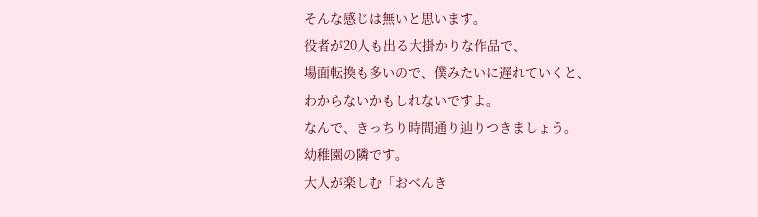そんな感じは無いと思います。
役者が20人も出る大掛かりな作品で、
場面転換も多いので、僕みたいに遅れていくと、
わからないかもしれないですよ。
なんで、きっちり時間通り辿りつきましょう。
幼稚園の隣です。
大人が楽しむ「おべんき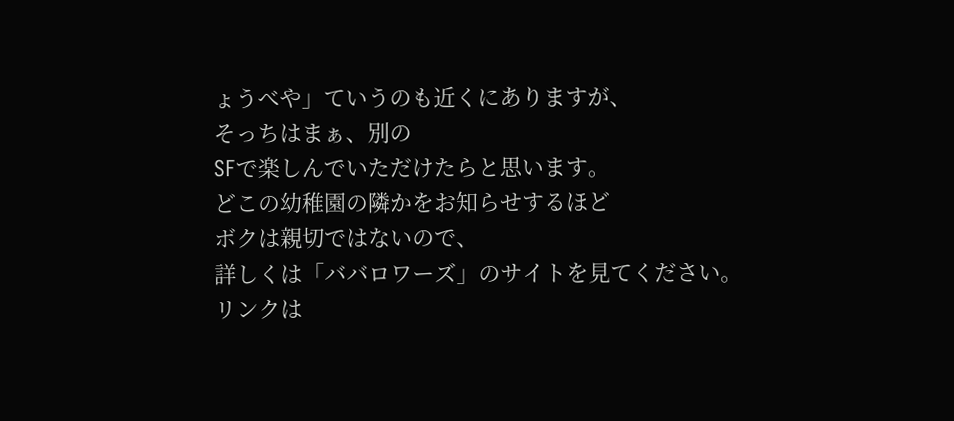ょうべや」ていうのも近くにありますが、
そっちはまぁ、別の
SFで楽しんでいただけたらと思います。
どこの幼稚園の隣かをお知らせするほど
ボクは親切ではないので、
詳しくは「ババロワーズ」のサイトを見てください。
リンクは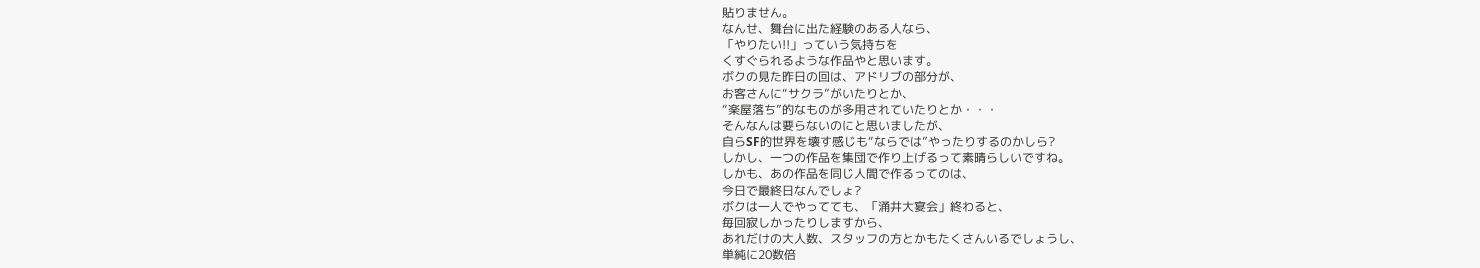貼りません。
なんせ、舞台に出た経験のある人なら、
「やりたい!!」っていう気持ちを
くすぐられるような作品やと思います。
ボクの見た昨日の回は、アドリブの部分が、
お客さんに“サクラ”がいたりとか、
“楽屋落ち”的なものが多用されていたりとか・・・
そんなんは要らないのにと思いましたが、
自らSF的世界を壊す感じも“ならでは”やったりするのかしら?
しかし、一つの作品を集団で作り上げるって素晴らしいですね。
しかも、あの作品を同じ人間で作るってのは、
今日で最終日なんでしょ?
ボクは一人でやってても、「涌井大宴会」終わると、
毎回寂しかったりしますから、
あれだけの大人数、スタッフの方とかもたくさんいるでしょうし、
単純に20数倍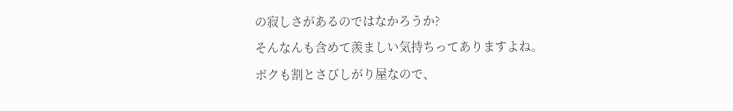の寂しさがあるのではなかろうか?
そんなんも含めて羨ましい気持ちってありますよね。
ボクも割とさびしがり屋なので、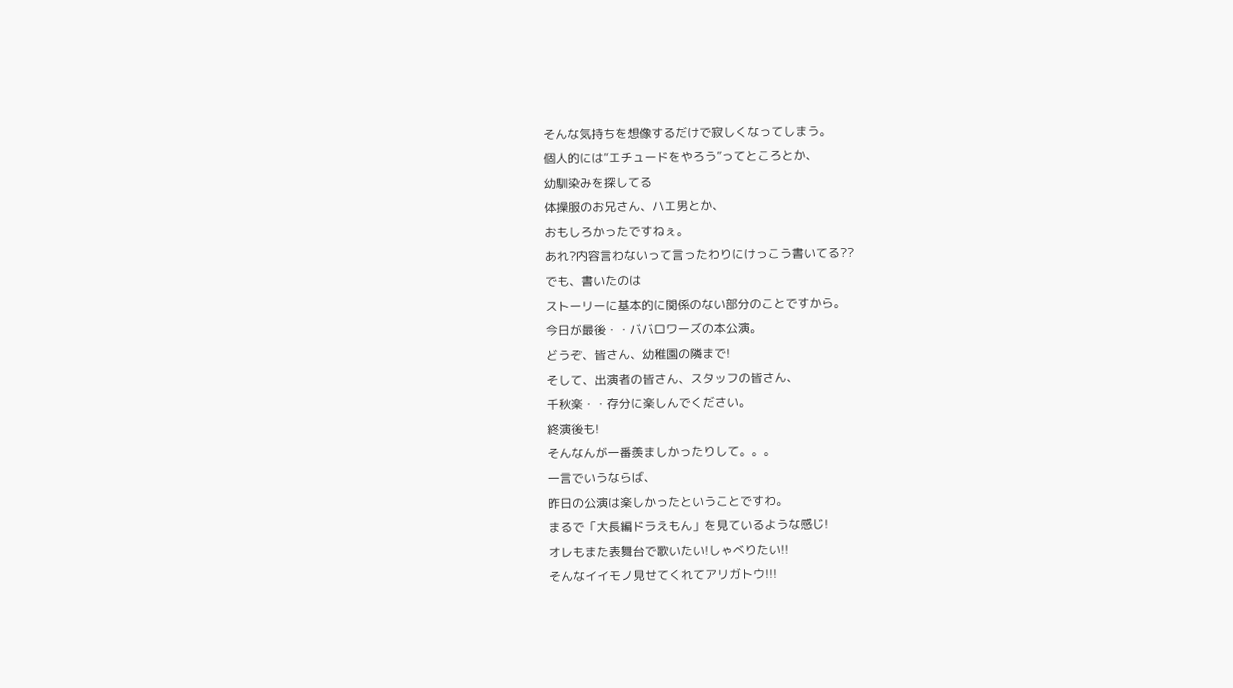そんな気持ちを想像するだけで寂しくなってしまう。
個人的には“エチュードをやろう”ってところとか、
幼馴染みを探してる
体操服のお兄さん、ハエ男とか、
おもしろかったですねぇ。
あれ?内容言わないって言ったわりにけっこう書いてる??
でも、書いたのは
ストーリーに基本的に関係のない部分のことですから。
今日が最後・・ババロワーズの本公演。
どうぞ、皆さん、幼稚園の隣まで!
そして、出演者の皆さん、スタッフの皆さん、
千秋楽・・存分に楽しんでください。
終演後も!
そんなんが一番羨ましかったりして。。。
一言でいうならば、
昨日の公演は楽しかったということですわ。
まるで「大長編ドラえもん」を見ているような感じ!
オレもまた表舞台で歌いたい!しゃべりたい!!
そんなイイモノ見せてくれてアリガトウ!!!